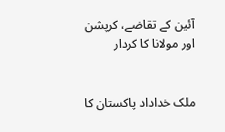آئین کے تقاضے، کرپشن اور مولانا کا کردار


ملک خداداد پاکستان کا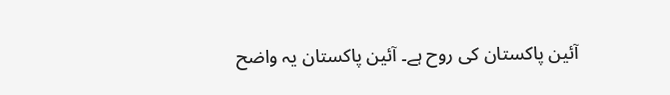آئین پاکستان کی روح ہے۔ آئین پاکستان یہ واضح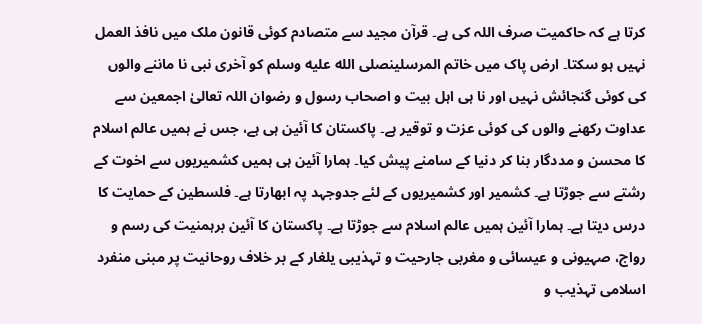کرتا ہے کہ حاکمیت صرف اللہ کی ہے۔ قرآن مجید سے متصادم کوئی قانون ملک میں نافذ العمل نہیں ہو سکتا۔ ارض پاک میں خاتم المرسلینصلى الله عليه وسلم کو آخری نبی نا ماننے والوں کی کوئی گنجائش نہیں اور نا ہی اہل بیت و اصحاب رسول و رضوان اللہ تعالیٰ اجمعین سے عداوت رکھنے والوں کی کوئی عزت و توقیر ہے۔ پاکستان کا آئین ہی ہے، جس نے ہمیں عالم اسلام کا محسن و مددگار بنا کر دنیا کے سامنے پیش کیا۔ ہمارا آئین ہی ہمیں کشمیریوں سے اخوت کے رشتے سے جوڑتا ہے۔ کشمیر اور کشمیریوں کے لئے جدوجہد پہ ابھارتا ہے۔ فلسطین کے حمایت کا درس دیتا ہے۔ ہمارا آئین ہمیں عالم اسلام سے جوڑتا ہے۔ پاکستان کا آئین برہمنیت کی رسم و رواج، صہیونی و عیسائی و مغربی جارحیت و تہذیبی یلغار کے بر خلاف روحانیت پر مبنی منفرد اسلامی تہذیب و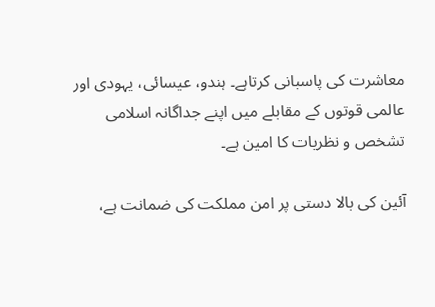معاشرت کی پاسبانی کرتاہے۔ ہندو، عیسائی، یہودی اور عالمی قوتوں کے مقابلے میں اپنے جداگانہ اسلامی تشخص و نظریات کا امین ہے۔

آئین کی بالا دستی پر امن مملکت کی ضمانت ہے،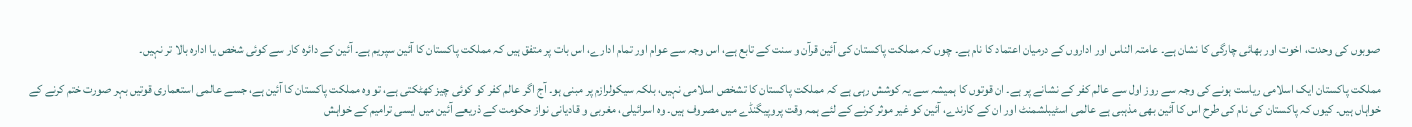صوبوں کی وحدت، اخوت اور بھائی چارگی کا نشان ہے۔ عامتہ الناس اور اداروں کے درمیان اعتماد کا نام ہے۔ چوں کہ مملکت پاکستان کی آئین قرآن و سنت کے تابع ہے، اس وجہ سے عوام اور تمام ادارے، اس بات پر متفق ہیں کہ مملکت پاکستان کا آئین سپریم ہے۔ آئین کے دائرہ کار سے کوئی شخص یا ادارہ بالا تر نہیں۔

مملکت پاکستان ایک اسلامی ریاست ہونے کی وجہ سے روز اول سے عالم کفر کے نشانے پر ہے۔ ان قوتوں کا ہمیشہ سے یہ کوشش رہی ہے کہ مملکت پاکستان کا تشخص اسلامی نہیں، بلکہ سیکولرازم پر مبنی ہو۔ آج اگر عالم کفر کو کوئی چیز کھٹکتی ہے، تو وہ مملکت پاکستان کا آئین ہے، جسے عالمی استعماری قوتیں بہر صورت ختم کرنے کے خواہاں ہیں۔ کیوں کہ پاکستان کی نام کی طرح اس کا آئین بھی مذہبی ہے عالمی اسٹیبلشمنٹ اور ان کے کارندے، آئین کو غیر موثر کرنے کے لئے ہمہ وقت پروپیگنڈے میں مصروف ہیں۔ وہ اسرائیلی، مغربی و قادیانی نواز حکومت کے ذریعے آئین میں ایسی ترامیم کے خواہش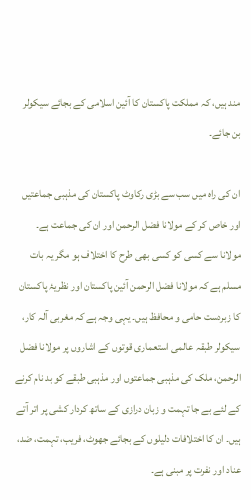مند ہیں، کہ مملکت پاکستان کا آئین اسلامی کے بجائے سیکولر بن جائے۔

ان کی راہ میں سب سے بڑی رکاوٹ پاکستان کی مذہبی جماعتیں اور خاص کر کے مولانا فضل الرحمن اور ان کی جماعت ہے۔ مولانا سے کسی کو کسی بھی طرح کا اختلاف ہو مگر یہ بات مسلم ہے کہ مولانا فضل الرحمن آئین پاکستان اور نظریۂ پاکستان کا زبردست حامی و محافظ ہیں۔ یہی وجہ ہے کہ مغربی آلہ کار، سیکولر طبقہ عالمی استعماری قوتوں کے اشاروں پر مولانا فضل الرحمن، ملک کی مذہبی جماعتوں اور مذہبی طبقے کو بد نام کرنے کے لئے بے جا تہمت و زبان درازی کے ساتھ کردار کشی پر اتر آتے ہیں۔ ان کا اختلافات دلیلوں کے بجائے جھوٹ، فریب، تہمت، ضد، عناد اور نفرت پر مبنی ہے۔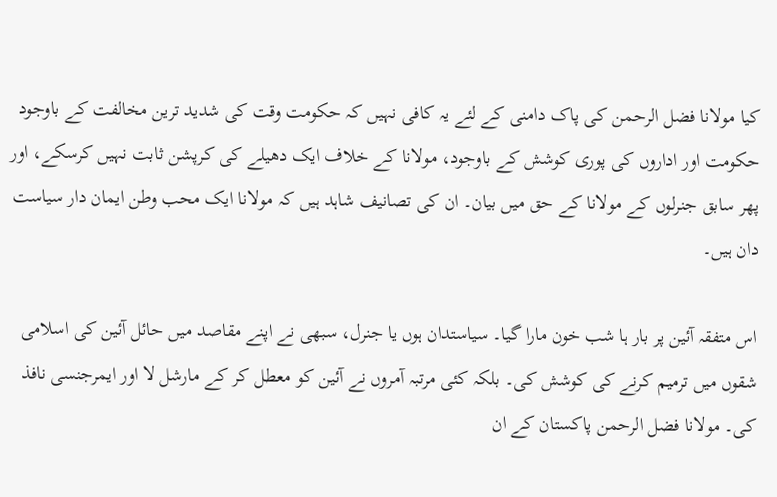کیا مولانا فضل الرحمن کی پاک دامنی کے لئے یہ کافی نہیں کہ حکومت وقت کی شدید ترین مخالفت کے باوجود حکومت اور اداروں کی پوری کوشش کے باوجود، مولانا کے خلاف ایک دھیلے کی کرپشن ثابت نہیں کرسکے، اور پھر سابق جنرلوں کے مولانا کے حق میں بیان۔ ان کی تصانیف شاہد ہیں کہ مولانا ایک محب وطن ایمان دار سیاست دان ہیں۔

اس متفقہ آئین پر بار ہا شب خون مارا گیا۔ سیاستدان ہوں یا جنرل، سبھی نے اپنے مقاصد میں حائل آئین کی اسلامی شقوں میں ترمیم کرنے کی کوشش کی۔ بلکہ کئی مرتبہ آمروں نے آئین کو معطل کر کے مارشل لا اور ایمرجنسی نافذ کی۔ مولانا فضل الرحمن پاکستان کے ان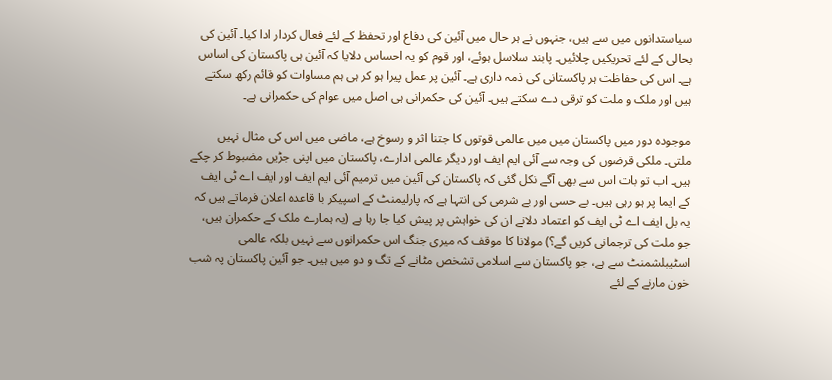سیاستدانوں میں سے ہیں، جنہوں نے ہر حال میں آئین کی دفاع اور تحفظ کے لئے فعال کردار ادا کیا۔ آئین کی بحالی کے لئے تحریکیں چلائیں۔ پابند سلاسل ہوئے، اور قوم کو یہ احساس دلایا کہ آئین ہی پاکستان کی اساس ہے۔ اس کی حفاظت ہر پاکستانی کی ذمہ داری ہے۔ آئین پر عمل پیرا ہو کر ہی ہم مساوات کو قائم رکھ سکتے ہیں اور ملک و ملت کو ترقی دے سکتے ہیں۔ آئین کی حکمرانی ہی اصل میں عوام کی حکمرانی ہے۔

موجودہ دور میں پاکستان میں میں عالمی قوتوں کا جتنا اثر و رسوخ ہے، ماضی میں اس کی مثال نہیں ملتی۔ ملکی قرضوں کی وجہ سے آئی ایم ایف اور دیگر عالمی ادارے، پاکستان میں اپنی جڑیں مضبوط کر چکے ہیں۔ اب تو بات اس سے بھی آگے نکل گئی کہ پاکستان کی آئین میں ترمیم آئی ایم ایف اور ایف اے ٹی ایف کے ایما پر ہو رہی ہیں۔ بے حسی اور بے شرمی کی انتہا ہے کہ پارلیمنٹ کے اسپیکر با قاعدہ اعلان فرماتے ہیں کہ یہ بل ایف اے ٹی ایف کو اعتماد دلانے ان کی خواہش پر پیش کیا جا رہا ہے (یہ ہمارے ملک کے حکمران ہیں، جو ملت کی ترجمانی کریں گے؟) مولانا کا موقف کہ میری جنگ اس حکمرانوں سے نہیں بلکہ عالمی اسٹیبلشمنٹ سے ہے، جو پاکستان سے اسلامی تشخص مٹانے کے تگ و دو میں ہیں۔ جو آئین پاکستان پہ شب خون مارنے کے لئے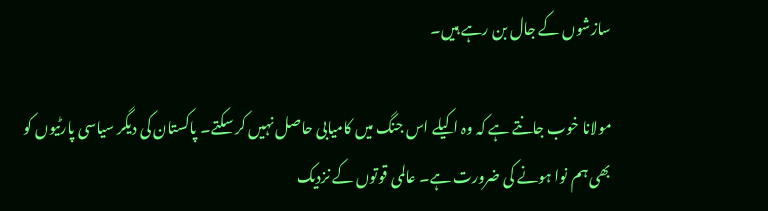سازشوں کے جال بن رہے ہیں۔

مولانا خوب جانتے ہے کہ وہ اکیلے اس جنگ میں کامیابی حاصل نہیں کر سکتے۔ پاکستان کی دیگر سیاسی پارٹیوں کو بھی ہم نوا ہونے کی ضرورت ہے۔ عالمی قوتوں کے نزدیک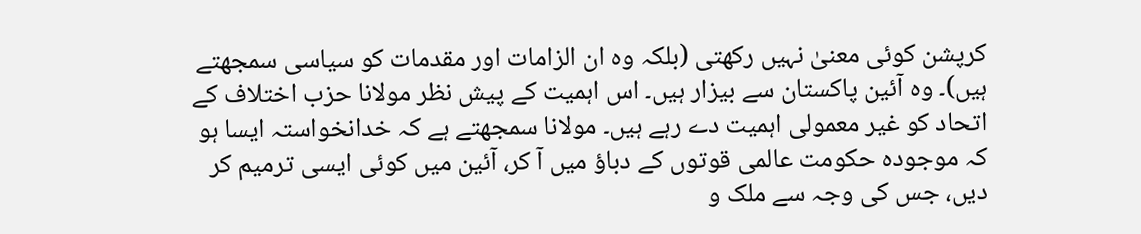کرپشن کوئی معنیٰ نہیں رکھتی (بلکہ وہ ان الزامات اور مقدمات کو سیاسی سمجھتے ہیں)۔ وہ آئین پاکستان سے بیزار ہیں۔ اس اہمیت کے پیش نظر مولانا حزب اختلاف کے اتحاد کو غیر معمولی اہمیت دے رہے ہیں۔ مولانا سمجھتے ہے کہ خدانخواستہ ایسا ہو کہ موجودہ حکومت عالمی قوتوں کے دباؤ میں آ کر، آئین میں کوئی ایسی ترمیم کر دیں، جس کی وجہ سے ملک و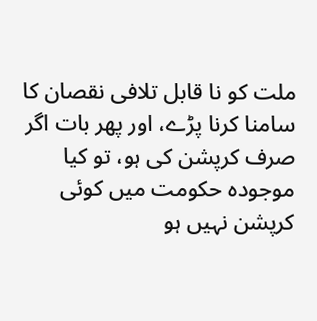ملت کو نا قابل تلافی نقصان کا سامنا کرنا پڑے، اور پھر بات اگر صرف کرپشن کی ہو، تو کیا موجودہ حکومت میں کوئی کرپشن نہیں ہو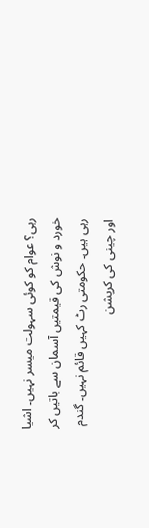رہی؟ عوام کو کوئی سہولت میسر نہیں۔ اشیا خورد و نوش کی قیمتیں آسمان سے باتیں کر رہی ہیں۔ حکومتی رٹ کہیں قائم نہیں۔ گندم اور چینی کی کرپشن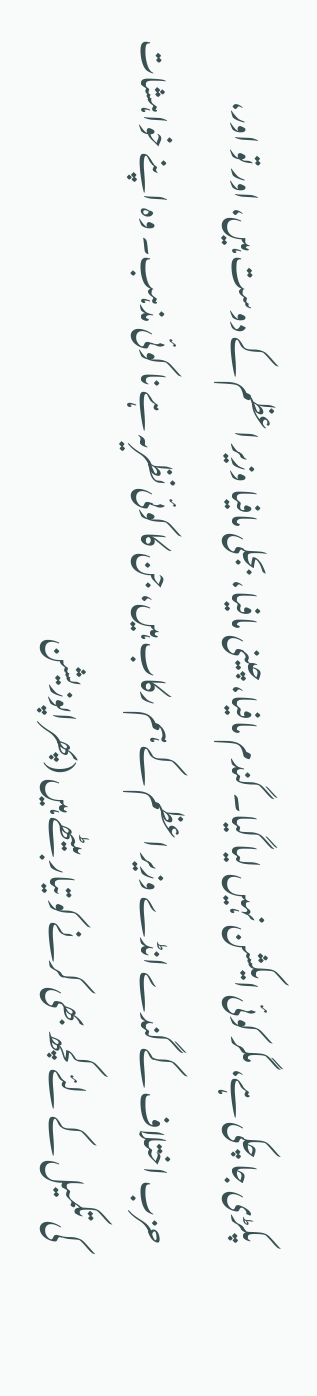پکڑی جا چکی ہے، مگر کوئی ایکشن نہیں لیا گیا۔ گندم مافیا، چینی مافیا، بجلی مافیا وزیر اعظم کے دوست ہیں، اور تو اور، حزب اختلاف کے گندے انڈے وزیر اعظم کے ہم رکاب ہیں، جن کا کوئی نظریہ ہے نا کوئی مذہب۔ وہ اپنے خواہشات کی تکمیل کے لئے کچھ بھی کرنے کو تیار بیٹھے ہیں (پھر اپوزیشن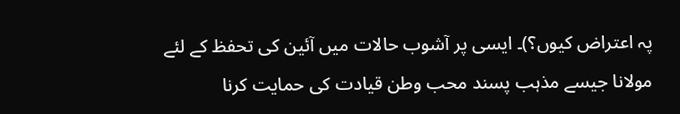پہ اعتراض کیوں؟)۔ ایسی پر آشوب حالات میں آئین کی تحفظ کے لئے مولانا جیسے مذہب پسند محب وطن قیادت کی حمایت کرنا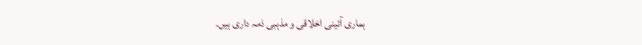ہماری آئینی اخلاقی و مذہبی ذمہ داری ہیں۔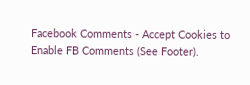Facebook Comments - Accept Cookies to Enable FB Comments (See Footer).